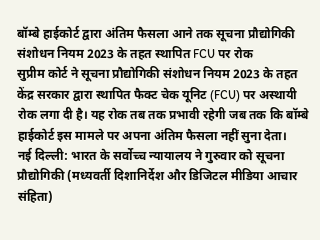बॉम्बे हाईकोर्ट द्वारा अंतिम फैसला आने तक सूचना प्रौद्योगिकी संशोधन नियम 2023 के तहत स्थापित FCU पर रोक
सुप्रीम कोर्ट ने सूचना प्रौद्योगिकी संशोधन नियम 2023 के तहत केंद्र सरकार द्वारा स्थापित फैक्ट चेक यूनिट (FCU) पर अस्थायी रोक लगा दी है। यह रोक तब तक प्रभावी रहेगी जब तक कि बॉम्बे हाईकोर्ट इस मामले पर अपना अंतिम फैसला नहीं सुना देता।
नई दिल्ली: भारत के सर्वोच्च न्यायालय ने गुरुवार को सूचना प्रौद्योगिकी (मध्यवर्ती दिशानिर्देश और डिजिटल मीडिया आचार संहिता)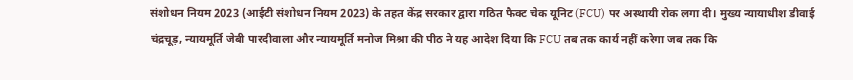संशोधन नियम 2023 (आईटी संशोधन नियम 2023) के तहत केंद्र सरकार द्वारा गठित फैक्ट चेक यूनिट (FCU) पर अस्थायी रोक लगा दी। मुख्य न्यायाधीश डीवाई चंद्रचूड़, न्यायमूर्ति जेबी पारदीवाला और न्यायमूर्ति मनोज मिश्रा की पीठ ने यह आदेश दिया कि FCU तब तक कार्य नहीं करेगा जब तक कि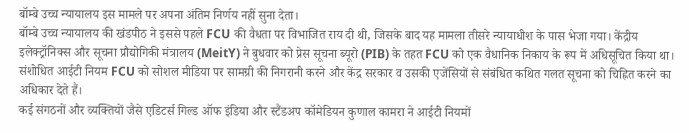बॉम्बे उच्च न्यायालय इस मामले पर अपना अंतिम निर्णय नहीं सुना देता।
बॉम्बे उच्च न्यायालय की खंडपीठ ने इससे पहले FCU की वैधता पर विभाजित राय दी थी, जिसके बाद यह मामला तीसरे न्यायाधीश के पास भेजा गया। केंद्रीय इलेक्ट्रॉनिक्स और सूचना प्रौद्योगिकी मंत्रालय (MeitY) ने बुधवार को प्रेस सूचना ब्यूरो (PIB) के तहत FCU को एक वैधानिक निकाय के रूप में अधिसूचित किया था। संशोधित आईटी नियम FCU को सोशल मीडिया पर सामग्री की निगरानी करने और केंद्र सरकार व उसकी एजेंसियों से संबंधित कथित गलत सूचना को चिह्नित करने का अधिकार देते हैं।
कई संगठनों और व्यक्तियों जैसे एडिटर्स गिल्ड ऑफ इंडिया और स्टैंडअप कॉमेडियन कुणाल कामरा ने आईटी नियमों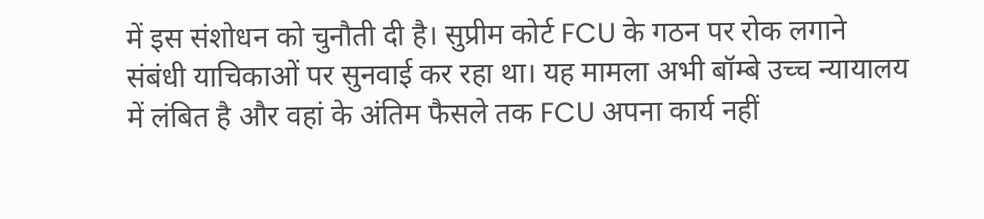में इस संशोधन को चुनौती दी है। सुप्रीम कोर्ट FCU के गठन पर रोक लगाने संबंधी याचिकाओं पर सुनवाई कर रहा था। यह मामला अभी बॉम्बे उच्च न्यायालय में लंबित है और वहां के अंतिम फैसले तक FCU अपना कार्य नहीं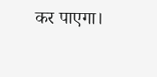कर पाएगा।